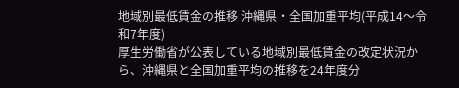地域別最低賃金の推移 沖縄県・全国加重平均(平成14〜令和7年度)
厚生労働省が公表している地域別最低賃金の改定状況から、沖縄県と全国加重平均の推移を24年度分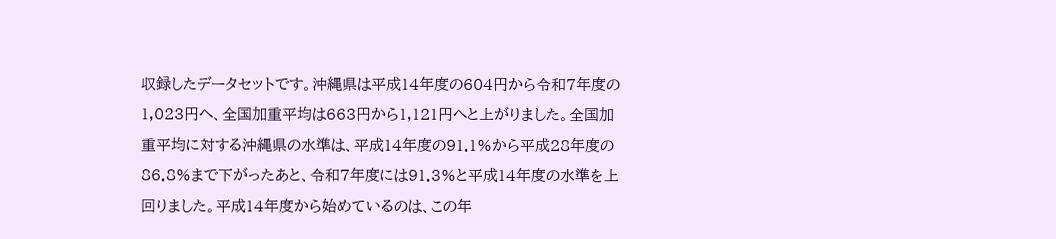収録したデータセットです。沖縄県は平成14年度の604円から令和7年度の1,023円へ、全国加重平均は663円から1,121円へと上がりました。全国加重平均に対する沖縄県の水準は、平成14年度の91.1%から平成28年度の86.8%まで下がったあと、令和7年度には91.3%と平成14年度の水準を上回りました。平成14年度から始めているのは、この年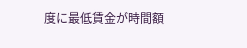度に最低賃金が時間額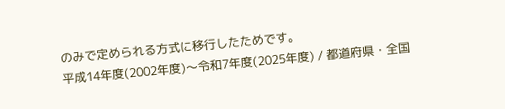のみで定められる方式に移行したためです。
平成14年度(2002年度)〜令和7年度(2025年度) / 都道府県・全国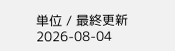単位 / 最終更新 2026-08-04